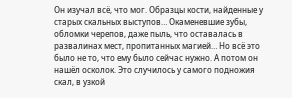Он изучал всё, что мог. Образцы кости, найденные у старых скальных выступов… Окаменевшие зубы, обломки черепов, даже пыль, что оставалась в развалинах мест, пропитанных магией… Но всё это было не то, что ему было сейчас нужно. А потом он нашёл осколок. Это случилось у самого подножия скал, в узкой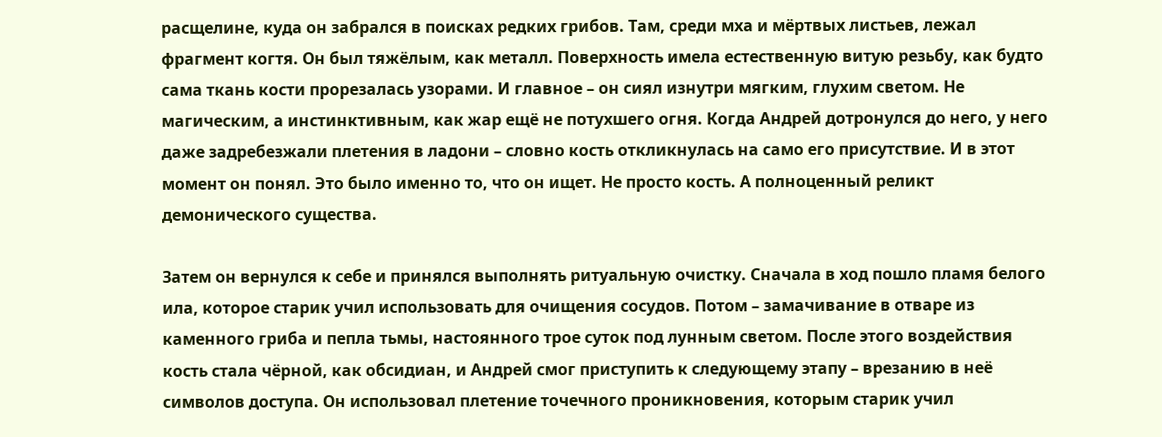расщелине, куда он забрался в поисках редких грибов. Там, среди мха и мёртвых листьев, лежал фрагмент когтя. Он был тяжёлым, как металл. Поверхность имела естественную витую резьбу, как будто сама ткань кости прорезалась узорами. И главное – он сиял изнутри мягким, глухим светом. Не магическим, а инстинктивным, как жар ещё не потухшего огня. Когда Андрей дотронулся до него, у него даже задребезжали плетения в ладони – словно кость откликнулась на само его присутствие. И в этот момент он понял. Это было именно то, что он ищет. Не просто кость. А полноценный реликт демонического существа.

Затем он вернулся к себе и принялся выполнять ритуальную очистку. Сначала в ход пошло пламя белого ила, которое старик учил использовать для очищения сосудов. Потом – замачивание в отваре из каменного гриба и пепла тьмы, настоянного трое суток под лунным светом. После этого воздействия кость стала чёрной, как обсидиан, и Андрей смог приступить к следующему этапу – врезанию в неё символов доступа. Он использовал плетение точечного проникновения, которым старик учил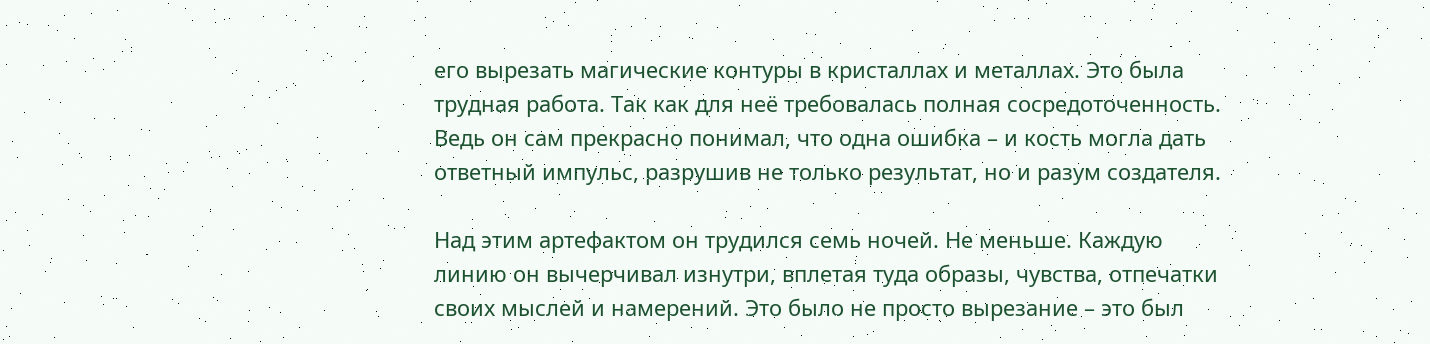его вырезать магические контуры в кристаллах и металлах. Это была трудная работа. Так как для неё требовалась полная сосредоточенность. Ведь он сам прекрасно понимал, что одна ошибка – и кость могла дать ответный импульс, разрушив не только результат, но и разум создателя.

Над этим артефактом он трудился семь ночей. Не меньше. Каждую линию он вычерчивал изнутри, вплетая туда образы, чувства, отпечатки своих мыслей и намерений. Это было не просто вырезание – это был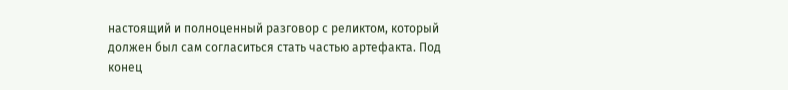настоящий и полноценный разговор с реликтом, который должен был сам согласиться стать частью артефакта. Под конец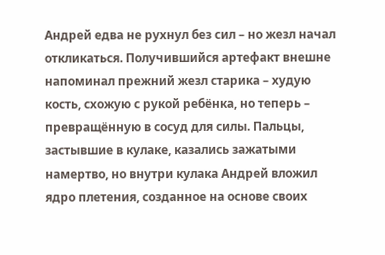Андрей едва не рухнул без сил – но жезл начал откликаться. Получившийся артефакт внешне напоминал прежний жезл старика – худую кость, схожую с рукой ребёнка, но теперь – превращённую в сосуд для силы. Пальцы, застывшие в кулаке, казались зажатыми намертво, но внутри кулака Андрей вложил ядро плетения, созданное на основе своих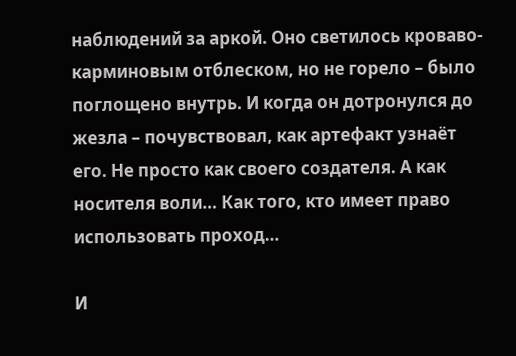наблюдений за аркой. Оно светилось кроваво-карминовым отблеском, но не горело – было поглощено внутрь. И когда он дотронулся до жезла – почувствовал, как артефакт узнаёт его. Не просто как своего создателя. А как носителя воли… Как того, кто имеет право использовать проход…

И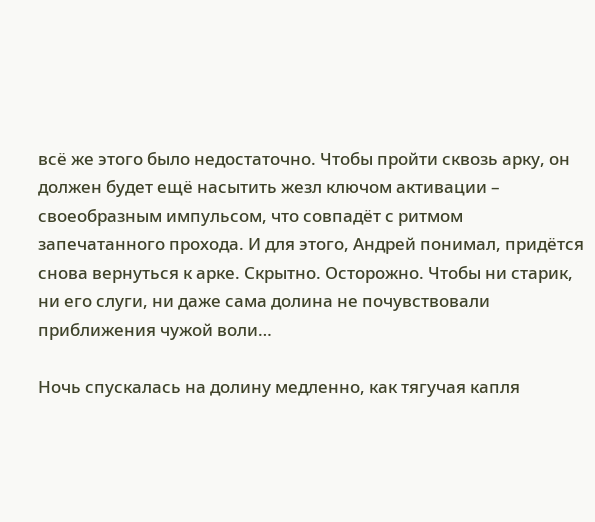всё же этого было недостаточно. Чтобы пройти сквозь арку, он должен будет ещё насытить жезл ключом активации – своеобразным импульсом, что совпадёт с ритмом запечатанного прохода. И для этого, Андрей понимал, придётся снова вернуться к арке. Скрытно. Осторожно. Чтобы ни старик, ни его слуги, ни даже сама долина не почувствовали приближения чужой воли…

Ночь спускалась на долину медленно, как тягучая капля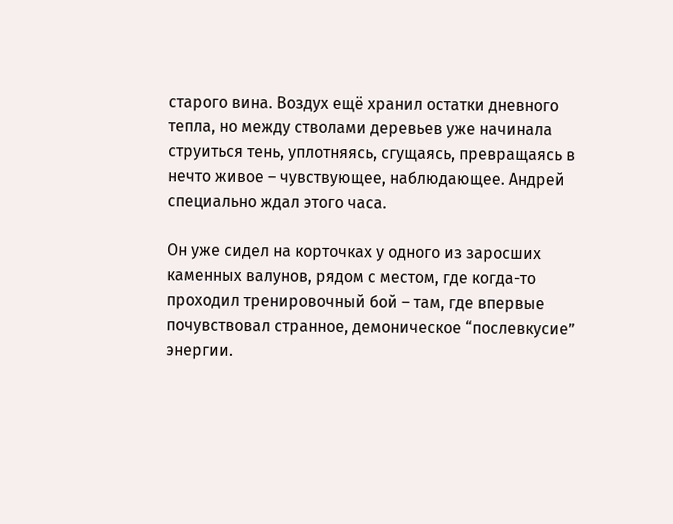старого вина. Воздух ещё хранил остатки дневного тепла, но между стволами деревьев уже начинала струиться тень, уплотняясь, сгущаясь, превращаясь в нечто живое – чувствующее, наблюдающее. Андрей специально ждал этого часа.

Он уже сидел на корточках у одного из заросших каменных валунов, рядом с местом, где когда-то проходил тренировочный бой – там, где впервые почувствовал странное, демоническое “послевкусие” энергии.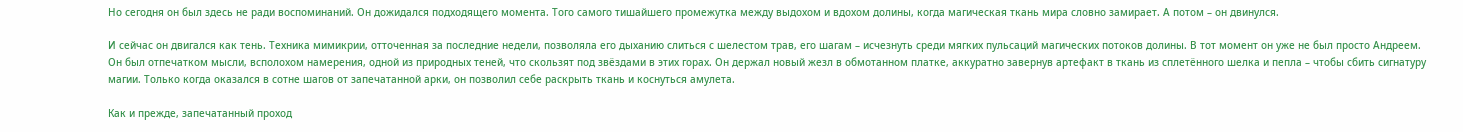Но сегодня он был здесь не ради воспоминаний. Он дожидался подходящего момента. Того самого тишайшего промежутка между выдохом и вдохом долины, когда магическая ткань мира словно замирает. А потом – он двинулся.

И сейчас он двигался как тень. Техника мимикрии, отточенная за последние недели, позволяла его дыханию слиться с шелестом трав, его шагам – исчезнуть среди мягких пульсаций магических потоков долины. В тот момент он уже не был просто Андреем. Он был отпечатком мысли, всполохом намерения, одной из природных теней, что скользят под звёздами в этих горах. Он держал новый жезл в обмотанном платке, аккуратно завернув артефакт в ткань из сплетённого шелка и пепла – чтобы сбить сигнатуру магии. Только когда оказался в сотне шагов от запечатанной арки, он позволил себе раскрыть ткань и коснуться амулета.

Как и прежде, запечатанный проход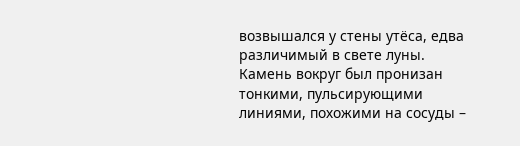возвышался у стены утёса, едва различимый в свете луны. Камень вокруг был пронизан тонкими, пульсирующими линиями, похожими на сосуды –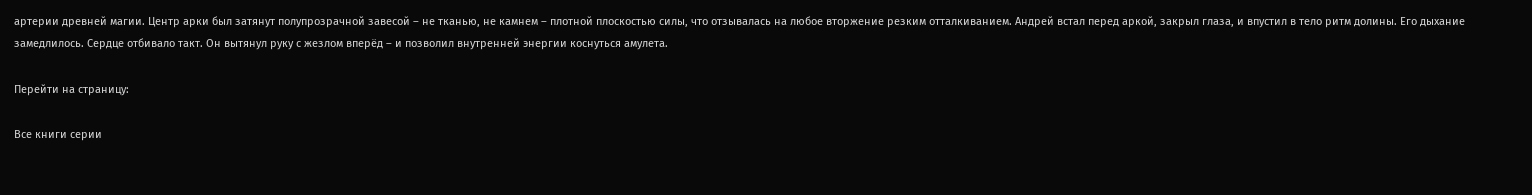артерии древней магии. Центр арки был затянут полупрозрачной завесой – не тканью, не камнем – плотной плоскостью силы, что отзывалась на любое вторжение резким отталкиванием. Андрей встал перед аркой, закрыл глаза, и впустил в тело ритм долины. Его дыхание замедлилось. Сердце отбивало такт. Он вытянул руку с жезлом вперёд – и позволил внутренней энергии коснуться амулета.

Перейти на страницу:

Все книги серии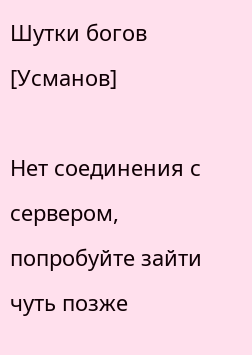Шутки богов [Усманов]

Нет соединения с сервером, попробуйте зайти чуть позже